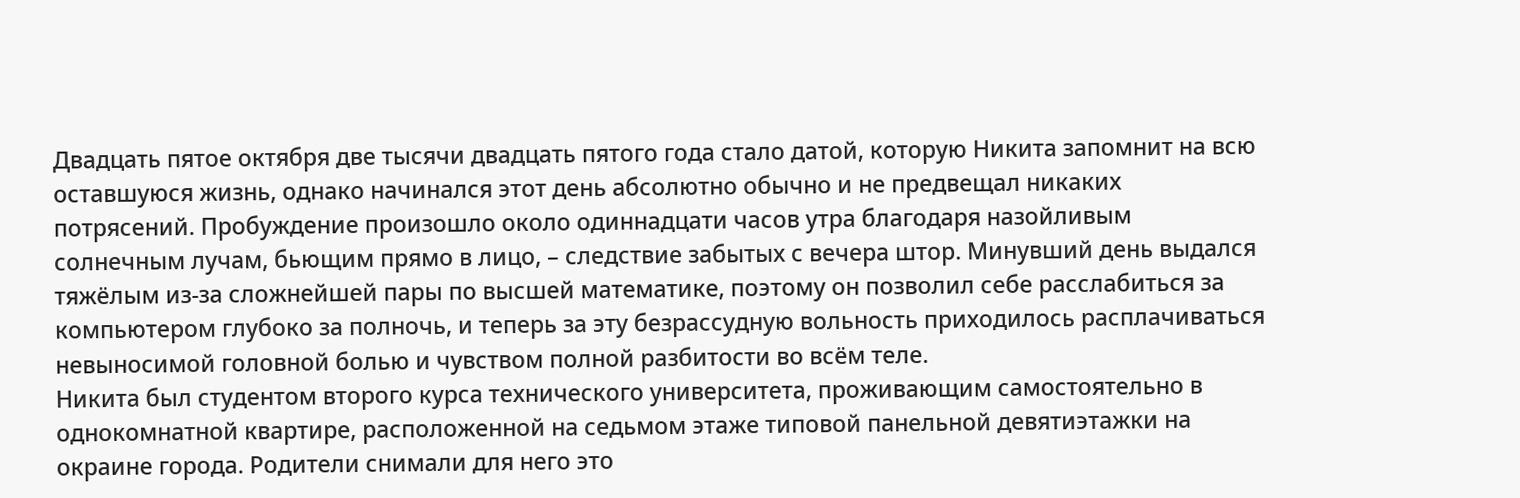Двадцать пятое октября две тысячи двадцать пятого года стало датой, которую Никита запомнит на всю оставшуюся жизнь, однако начинался этот день абсолютно обычно и не предвещал никаких потрясений. Пробуждение произошло около одиннадцати часов утра благодаря назойливым солнечным лучам, бьющим прямо в лицо, – следствие забытых с вечера штор. Минувший день выдался тяжёлым из-за сложнейшей пары по высшей математике, поэтому он позволил себе расслабиться за компьютером глубоко за полночь, и теперь за эту безрассудную вольность приходилось расплачиваться невыносимой головной болью и чувством полной разбитости во всём теле.
Никита был студентом второго курса технического университета, проживающим самостоятельно в однокомнатной квартире, расположенной на седьмом этаже типовой панельной девятиэтажки на окраине города. Родители снимали для него это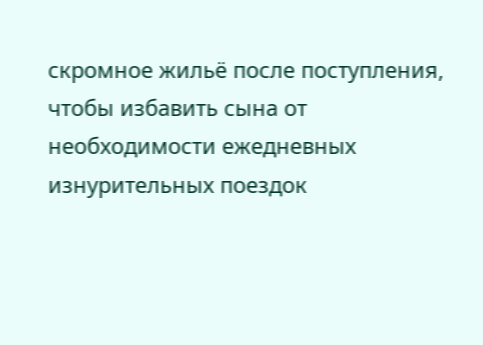скромное жильё после поступления, чтобы избавить сына от необходимости ежедневных изнурительных поездок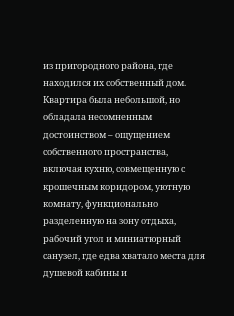из пригородного района, где находился их собственный дом. Квартира была небольшой, но обладала несомненным достоинством – ощущением собственного пространства, включая кухню, совмещенную с крошечным коридором, уютную комнату, функционально разделенную на зону отдыха, рабочий угол и миниатюрный санузел, где едва хватало места для душевой кабины и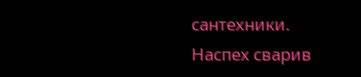сантехники.
Наспех сварив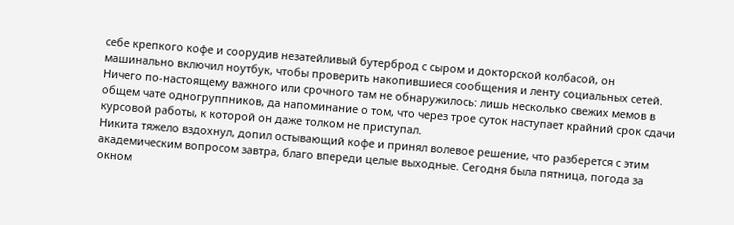себе крепкого кофе и соорудив незатейливый бутерброд с сыром и докторской колбасой, он машинально включил ноутбук, чтобы проверить накопившиеся сообщения и ленту социальных сетей. Ничего по-настоящему важного или срочного там не обнаружилось: лишь несколько свежих мемов в общем чате одногруппников, да напоминание о том, что через трое суток наступает крайний срок сдачи курсовой работы, к которой он даже толком не приступал.
Никита тяжело вздохнул, допил остывающий кофе и принял волевое решение, что разберется с этим академическим вопросом завтра, благо впереди целые выходные. Сегодня была пятница, погода за окном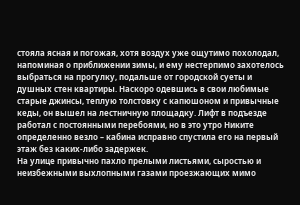стояла ясная и погожая, хотя воздух уже ощутимо похолодал, напоминая о приближении зимы, и ему нестерпимо захотелось выбраться на прогулку, подальше от городской суеты и душных стен квартиры. Наскоро одевшись в свои любимые старые джинсы, теплую толстовку с капюшоном и привычные кеды, он вышел на лестничную площадку. Лифт в подъезде работал с постоянными перебоями, но в это утро Никите определенно везло – кабина исправно спустила его на первый этаж без каких-либо задержек.
На улице привычно пахло прелыми листьями, сыростью и неизбежными выхлопными газами проезжающих мимо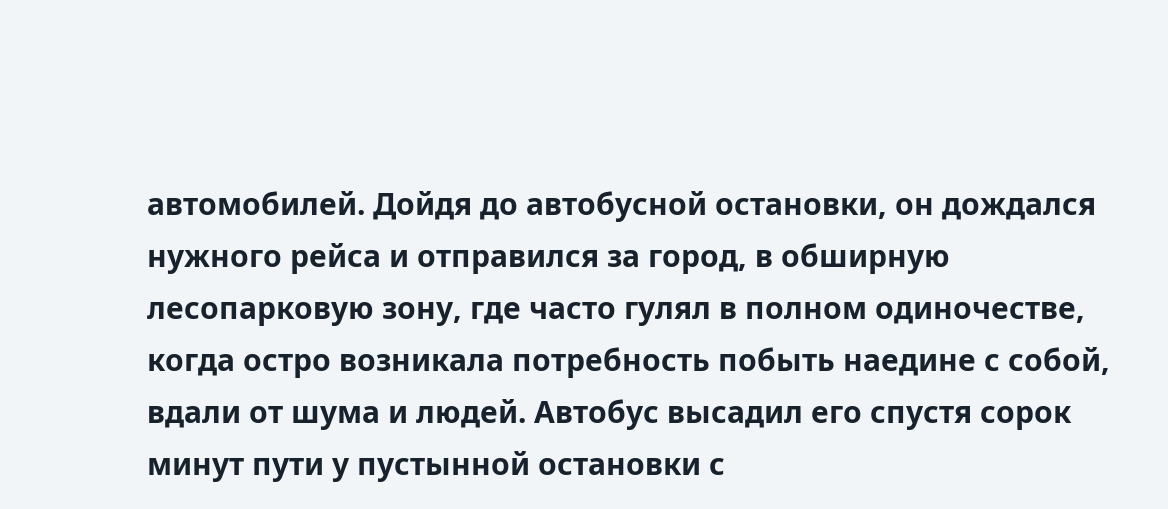автомобилей. Дойдя до автобусной остановки, он дождался нужного рейса и отправился за город, в обширную лесопарковую зону, где часто гулял в полном одиночестве, когда остро возникала потребность побыть наедине с собой, вдали от шума и людей. Автобус высадил его спустя сорок минут пути у пустынной остановки с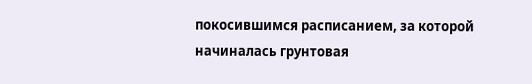покосившимся расписанием, за которой начиналась грунтовая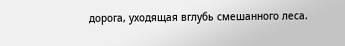дорога, уходящая вглубь смешанного леса.